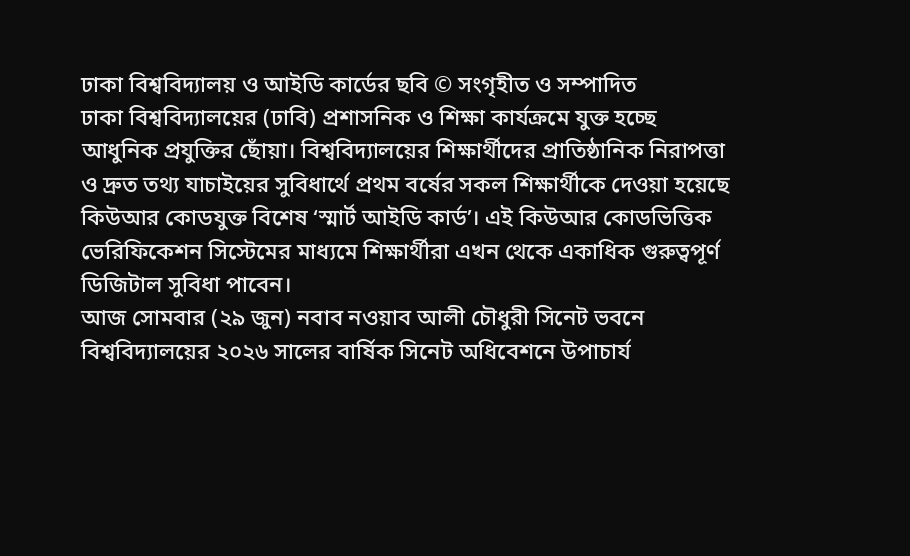ঢাকা বিশ্ববিদ্যালয় ও আইডি কার্ডের ছবি © সংগৃহীত ও সম্পাদিত
ঢাকা বিশ্ববিদ্যালয়ের (ঢাবি) প্রশাসনিক ও শিক্ষা কার্যক্রমে যুক্ত হচ্ছে আধুনিক প্রযুক্তির ছোঁয়া। বিশ্ববিদ্যালয়ের শিক্ষার্থীদের প্রাতিষ্ঠানিক নিরাপত্তা ও দ্রুত তথ্য যাচাইয়ের সুবিধার্থে প্রথম বর্ষের সকল শিক্ষার্থীকে দেওয়া হয়েছে কিউআর কোডযুক্ত বিশেষ ‘স্মার্ট আইডি কার্ড’। এই কিউআর কোডভিত্তিক ভেরিফিকেশন সিস্টেমের মাধ্যমে শিক্ষার্থীরা এখন থেকে একাধিক গুরুত্বপূর্ণ ডিজিটাল সুবিধা পাবেন।
আজ সোমবার (২৯ জুন) নবাব নওয়াব আলী চৌধুরী সিনেট ভবনে বিশ্ববিদ্যালয়ের ২০২৬ সালের বার্ষিক সিনেট অধিবেশনে উপাচার্য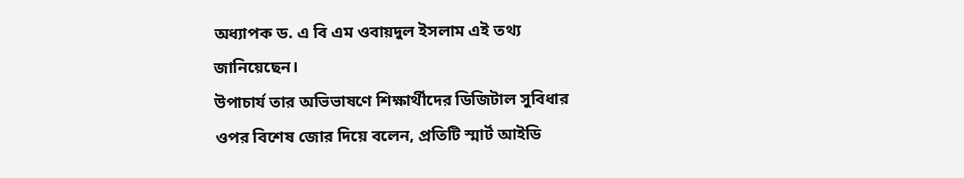অধ্যাপক ড. এ বি এম ওবায়দুল ইসলাম এই তথ্য জানিয়েছেন।
উপাচার্য তার অভিভাষণে শিক্ষার্থীদের ডিজিটাল সুবিধার ওপর বিশেষ জোর দিয়ে বলেন, প্রতিটি স্মার্ট আইডি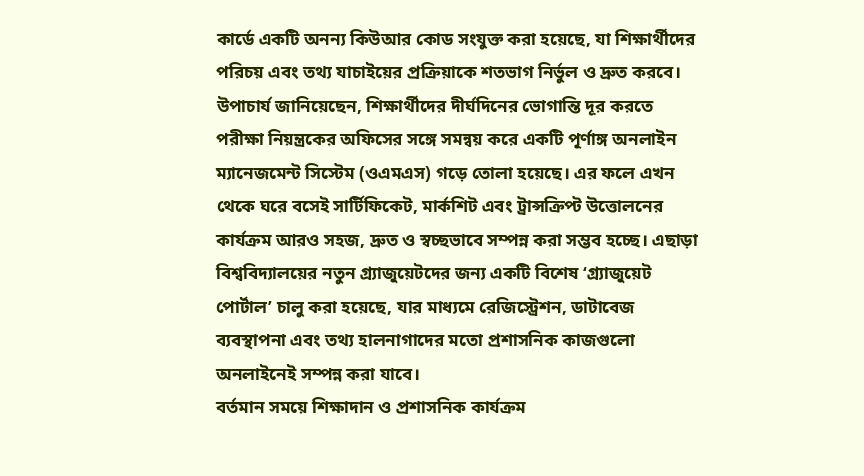কার্ডে একটি অনন্য কিউআর কোড সংযুক্ত করা হয়েছে, যা শিক্ষার্থীদের পরিচয় এবং তথ্য যাচাইয়ের প্রক্রিয়াকে শতভাগ নির্ভুল ও দ্রুত করবে।
উপাচার্য জানিয়েছেন, শিক্ষার্থীদের দীর্ঘদিনের ভোগান্তি দূর করতে পরীক্ষা নিয়ন্ত্রকের অফিসের সঙ্গে সমন্বয় করে একটি পূর্ণাঙ্গ অনলাইন ম্যানেজমেন্ট সিস্টেম (ওএমএস) গড়ে তোলা হয়েছে। এর ফলে এখন থেকে ঘরে বসেই সার্টিফিকেট, মার্কশিট এবং ট্রান্সক্রিপ্ট উত্তোলনের কার্যক্রম আরও সহজ, দ্রুত ও স্বচ্ছভাবে সম্পন্ন করা সম্ভব হচ্ছে। এছাড়া বিশ্ববিদ্যালয়ের নতুন গ্র্যাজুয়েটদের জন্য একটি বিশেষ ‘গ্র্যাজুয়েট পোর্টাল’ চালু করা হয়েছে, যার মাধ্যমে রেজিস্ট্রেশন, ডাটাবেজ ব্যবস্থাপনা এবং তথ্য হালনাগাদের মতো প্রশাসনিক কাজগুলো অনলাইনেই সম্পন্ন করা যাবে।
বর্তমান সময়ে শিক্ষাদান ও প্রশাসনিক কার্যক্রম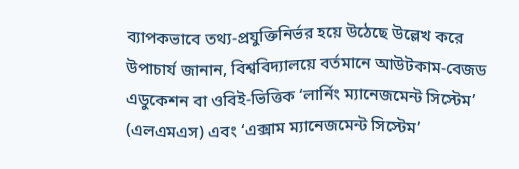ব্যাপকভাবে তথ্য-প্রযুক্তিনির্ভর হয়ে উঠেছে উল্লেখ করে উপাচার্য জানান, বিশ্ববিদ্যালয়ে বর্তমানে আউটকাম-বেজড এডুকেশন বা ওবিই-ভিত্তিক ‘লার্নিং ম্যানেজমেন্ট সিস্টেম’ (এলএমএস) এবং ‘এক্সাম ম্যানেজমেন্ট সিস্টেম’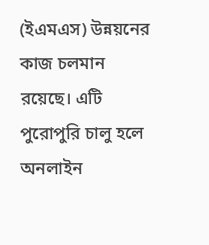(ইএমএস) উন্নয়নের কাজ চলমান রয়েছে। এটি পুরোপুরি চালু হলে অনলাইন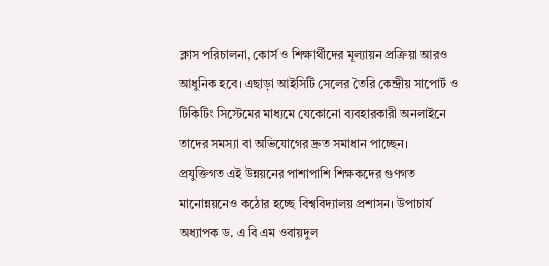ক্লাস পরিচালনা, কোর্স ও শিক্ষার্থীদের মূল্যায়ন প্রক্রিয়া আরও আধুনিক হবে। এছাড়া আইসিটি সেলের তৈরি কেন্দ্রীয় সাপোর্ট ও টিকিটিং সিস্টেমের মাধ্যমে যেকোনো ব্যবহারকারী অনলাইনে তাদের সমস্যা বা অভিযোগের দ্রুত সমাধান পাচ্ছেন।
প্রযুক্তিগত এই উন্নয়নের পাশাপাশি শিক্ষকদের গুণগত মানোন্নয়নেও কঠোর হচ্ছে বিশ্ববিদ্যালয় প্রশাসন। উপাচার্য অধ্যাপক ড. এ বি এম ওবায়দুল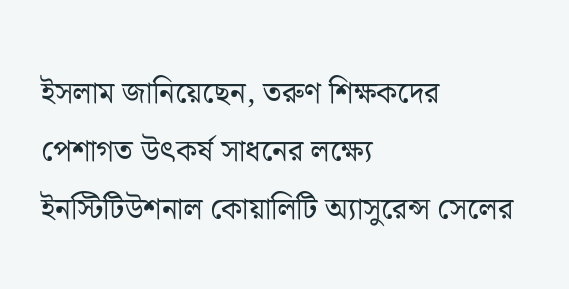ইসলাম জানিয়েছেন, তরুণ শিক্ষকদের পেশাগত উৎকর্ষ সাধনের লক্ষ্যে ইনস্টিটিউশনাল কোয়ালিটি অ্যাসুরেন্স সেলের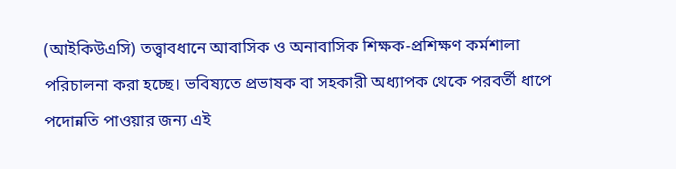(আইকিউএসি) তত্ত্বাবধানে আবাসিক ও অনাবাসিক শিক্ষক-প্রশিক্ষণ কর্মশালা পরিচালনা করা হচ্ছে। ভবিষ্যতে প্রভাষক বা সহকারী অধ্যাপক থেকে পরবর্তী ধাপে পদোন্নতি পাওয়ার জন্য এই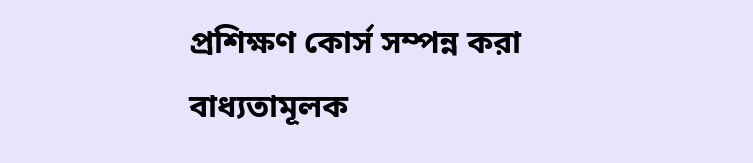প্রশিক্ষণ কোর্স সম্পন্ন করা বাধ্যতামূলক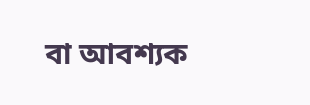বা আবশ্যক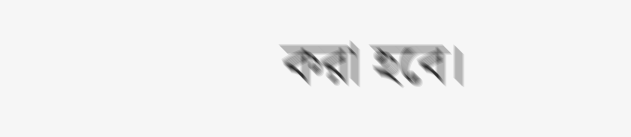করা হবে।